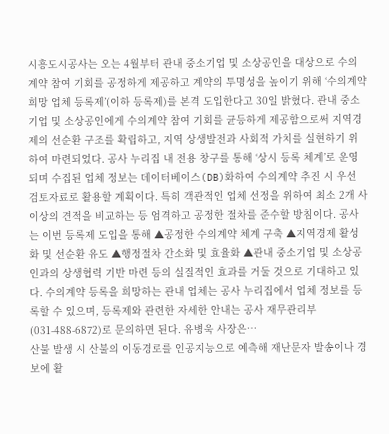시흥도시공사는 오는 4월부터 관내 중소기업 및 소상공인을 대상으로 수의계약 참여 기회를 공정하게 제공하고 계약의 투명성을 높이기 위해 ‘수의계약 희망 업체 등록제’(이하 등록제)를 본격 도입한다고 30일 밝혔다. 관내 중소기업 및 소상공인에게 수의계약 참여 기회를 균등하게 제공함으로써 지역경제의 선순환 구조를 확립하고, 지역 상생발전과 사회적 가치를 실현하기 위하여 마련되었다. 공사 누리집 내 전용 창구를 통해 ‘상시 등록 체계’로 운영되며 수집된 업체 정보는 데이터베이스(DB)화하여 수의계약 추진 시 우선 검토자료로 활용할 계획이다. 특히 객관적인 업체 선정을 위하여 최소 2개 사 이상의 견적을 비교하는 등 엄격하고 공정한 절차를 준수할 방침이다. 공사는 이번 등록제 도입을 통해 ▲공정한 수의계약 체계 구축 ▲지역경제 활성화 및 선순환 유도 ▲행정절차 간소화 및 효율화 ▲관내 중소기업 및 소상공인과의 상생협력 기반 마련 등의 실질적인 효과를 거둘 것으로 기대하고 있다. 수의계약 등록을 희망하는 관내 업체는 공사 누리집에서 업체 정보를 등록할 수 있으며, 등록제와 관련한 자세한 안내는 공사 재무관리부(031-488-6872)로 문의하면 된다. 유병욱 사장은…
산불 발생 시 산불의 이동경로를 인공지능으로 예측해 재난문자 발송이나 경보에 활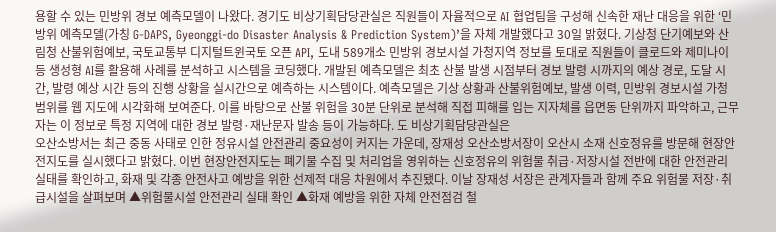용할 수 있는 민방위 경보 예측모델이 나왔다. 경기도 비상기획담당관실은 직원들이 자율적으로 AI 협업팀을 구성해 신속한 재난 대응을 위한 ‘민방위 예측모델(가칭 G-DAPS, Gyeonggi-do Disaster Analysis & Prediction System)’을 자체 개발했다고 30일 밝혔다. 기상청 단기예보와 산림청 산불위험예보, 국토교통부 디지털트윈국토 오픈 API, 도내 589개소 민방위 경보시설 가청지역 정보를 토대로 직원들이 클로드와 제미나이 등 생성형 AI를 활용해 사례를 분석하고 시스템을 코딩했다. 개발된 예측모델은 최초 산불 발생 시점부터 경보 발령 시까지의 예상 경로, 도달 시간, 발령 예상 시간 등의 진행 상황을 실시간으로 예측하는 시스템이다. 예측모델은 기상 상황과 산불위험예보, 발생 이력, 민방위 경보시설 가청 범위를 웹 지도에 시각화해 보여준다. 이를 바탕으로 산불 위험을 30분 단위로 분석해 직접 피해를 입는 지자체를 읍면동 단위까지 파악하고, 근무자는 이 정보로 특정 지역에 대한 경보 발령·재난문자 발송 등이 가능하다. 도 비상기획담당관실은
오산소방서는 최근 중동 사태로 인한 정유시설 안전관리 중요성이 커지는 가운데, 장재성 오산소방서장이 오산시 소재 신호정유를 방문해 현장안전지도를 실시했다고 밝혔다. 이번 현장안전지도는 폐기물 수집 및 처리업을 영위하는 신호정유의 위험물 취급·저장시설 전반에 대한 안전관리 실태를 확인하고, 화재 및 각종 안전사고 예방을 위한 선제적 대응 차원에서 추진됐다. 이날 장재성 서장은 관계자들과 함께 주요 위험물 저장·취급시설을 살펴보며 ▲위험물시설 안전관리 실태 확인 ▲화재 예방을 위한 자체 안전점검 철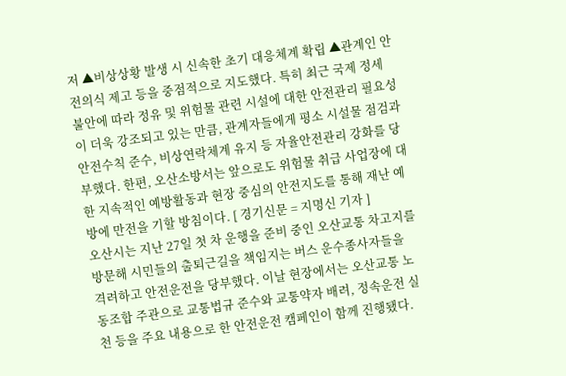저 ▲비상상황 발생 시 신속한 초기 대응체계 확립 ▲관계인 안전의식 제고 등을 중점적으로 지도했다. 특히 최근 국제 정세 불안에 따라 정유 및 위험물 관련 시설에 대한 안전관리 필요성이 더욱 강조되고 있는 만큼, 관계자들에게 평소 시설물 점검과 안전수칙 준수, 비상연락체계 유지 등 자율안전관리 강화를 당부했다. 한편, 오산소방서는 앞으로도 위험물 취급 사업장에 대한 지속적인 예방활동과 현장 중심의 안전지도를 통해 재난 예방에 만전을 기할 방침이다. [ 경기신문 = 지명신 기자 ]
오산시는 지난 27일 첫 차 운행을 준비 중인 오산교통 차고지를 방문해 시민들의 출퇴근길을 책임지는 버스 운수종사자들을 격려하고 안전운전을 당부했다. 이날 현장에서는 오산교통 노동조합 주관으로 교통법규 준수와 교통약자 배려, 정속운전 실천 등을 주요 내용으로 한 안전운전 캠페인이 함께 진행됐다.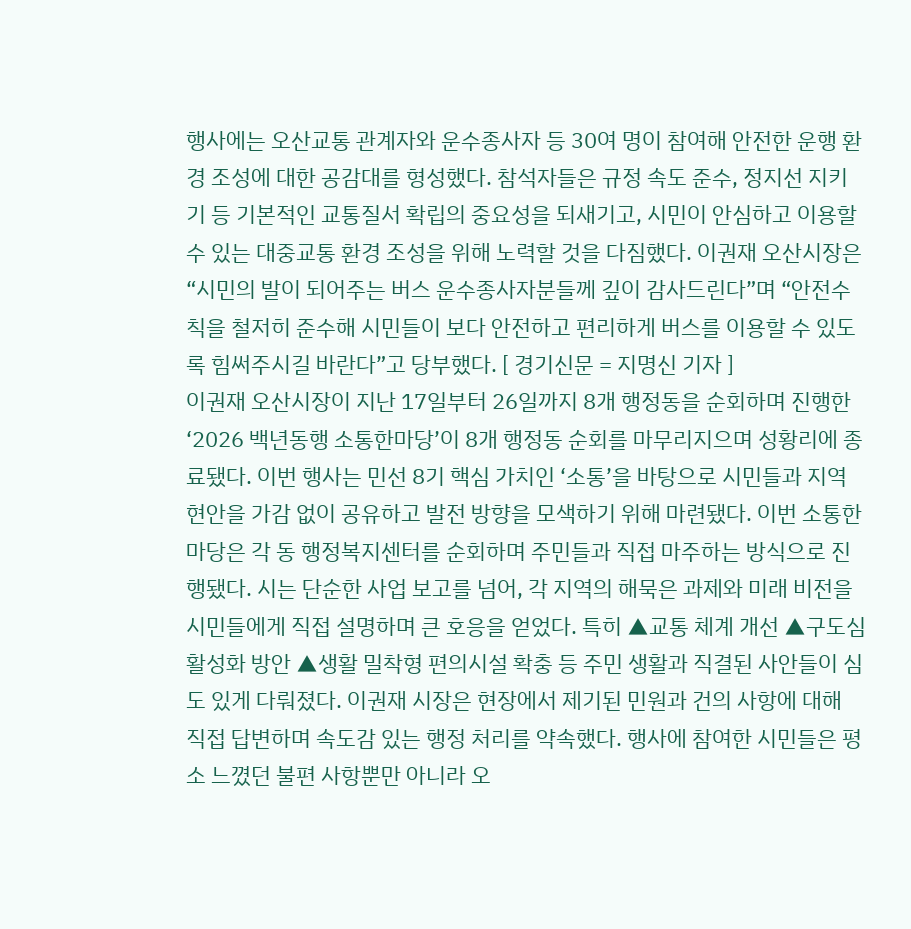행사에는 오산교통 관계자와 운수종사자 등 30여 명이 참여해 안전한 운행 환경 조성에 대한 공감대를 형성했다. 참석자들은 규정 속도 준수, 정지선 지키기 등 기본적인 교통질서 확립의 중요성을 되새기고, 시민이 안심하고 이용할 수 있는 대중교통 환경 조성을 위해 노력할 것을 다짐했다. 이권재 오산시장은 “시민의 발이 되어주는 버스 운수종사자분들께 깊이 감사드린다”며 “안전수칙을 철저히 준수해 시민들이 보다 안전하고 편리하게 버스를 이용할 수 있도록 힘써주시길 바란다”고 당부했다. [ 경기신문 = 지명신 기자 ]
이권재 오산시장이 지난 17일부터 26일까지 8개 행정동을 순회하며 진행한 ‘2026 백년동행 소통한마당’이 8개 행정동 순회를 마무리지으며 성황리에 종료됐다. 이번 행사는 민선 8기 핵심 가치인 ‘소통’을 바탕으로 시민들과 지역 현안을 가감 없이 공유하고 발전 방향을 모색하기 위해 마련됐다. 이번 소통한마당은 각 동 행정복지센터를 순회하며 주민들과 직접 마주하는 방식으로 진행됐다. 시는 단순한 사업 보고를 넘어, 각 지역의 해묵은 과제와 미래 비전을 시민들에게 직접 설명하며 큰 호응을 얻었다. 특히 ▲교통 체계 개선 ▲구도심 활성화 방안 ▲생활 밀착형 편의시설 확충 등 주민 생활과 직결된 사안들이 심도 있게 다뤄졌다. 이권재 시장은 현장에서 제기된 민원과 건의 사항에 대해 직접 답변하며 속도감 있는 행정 처리를 약속했다. 행사에 참여한 시민들은 평소 느꼈던 불편 사항뿐만 아니라 오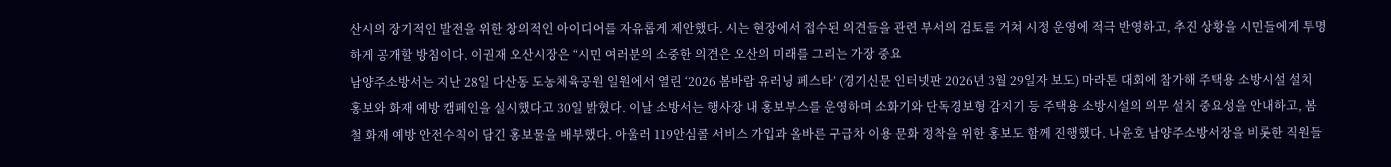산시의 장기적인 발전을 위한 창의적인 아이디어를 자유롭게 제안했다. 시는 현장에서 접수된 의견들을 관련 부서의 검토를 거쳐 시정 운영에 적극 반영하고, 추진 상황을 시민들에게 투명하게 공개할 방침이다. 이권재 오산시장은 “시민 여러분의 소중한 의견은 오산의 미래를 그리는 가장 중요
남양주소방서는 지난 28일 다산동 도농체육공원 일원에서 열린 ‘2026 봄바람 유러닝 페스타’ (경기신문 인터넷판 2026년 3월 29일자 보도) 마라톤 대회에 참가해 주택용 소방시설 설치 홍보와 화재 예방 캠페인을 실시했다고 30일 밝혔다. 이날 소방서는 행사장 내 홍보부스를 운영하며 소화기와 단독경보형 감지기 등 주택용 소방시설의 의무 설치 중요성을 안내하고, 봄철 화재 예방 안전수칙이 담긴 홍보물을 배부했다. 아울러 119안심콜 서비스 가입과 올바른 구급차 이용 문화 정착을 위한 홍보도 함께 진행했다. 나윤호 남양주소방서장을 비롯한 직원들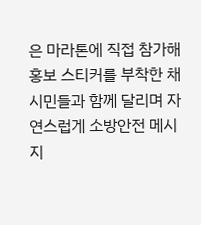은 마라톤에 직접 참가해 홍보 스티커를 부착한 채 시민들과 함께 달리며 자연스럽게 소방안전 메시지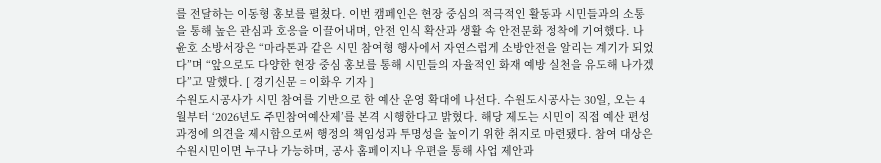를 전달하는 이동형 홍보를 펼쳤다. 이번 캠페인은 현장 중심의 적극적인 활동과 시민들과의 소통을 통해 높은 관심과 호응을 이끌어내며, 안전 인식 확산과 생활 속 안전문화 정착에 기여했다. 나윤호 소방서장은 “마라톤과 같은 시민 참여형 행사에서 자연스럽게 소방안전을 알리는 계기가 되었다”며 “앞으로도 다양한 현장 중심 홍보를 통해 시민들의 자율적인 화재 예방 실천을 유도해 나가겠다”고 말했다. [ 경기신문 = 이화우 기자 ]
수원도시공사가 시민 참여를 기반으로 한 예산 운영 확대에 나선다. 수원도시공사는 30일, 오는 4월부터 ‘2026년도 주민참여예산제’를 본격 시행한다고 밝혔다. 해당 제도는 시민이 직접 예산 편성 과정에 의견을 제시함으로써 행정의 책임성과 투명성을 높이기 위한 취지로 마련됐다. 참여 대상은 수원시민이면 누구나 가능하며, 공사 홈페이지나 우편을 통해 사업 제안과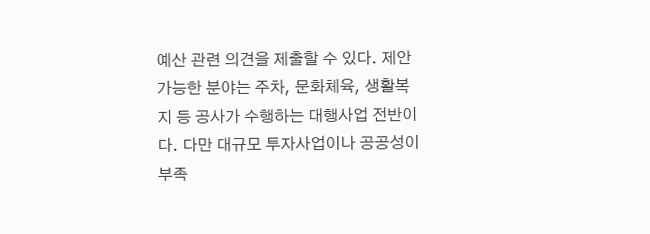예산 관련 의견을 제출할 수 있다. 제안 가능한 분야는 주차, 문화체육, 생활복지 등 공사가 수행하는 대행사업 전반이다. 다만 대규모 투자사업이나 공공성이 부족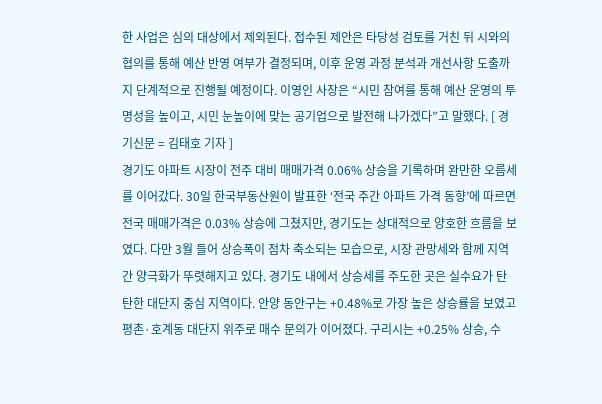한 사업은 심의 대상에서 제외된다. 접수된 제안은 타당성 검토를 거친 뒤 시와의 협의를 통해 예산 반영 여부가 결정되며, 이후 운영 과정 분석과 개선사항 도출까지 단계적으로 진행될 예정이다. 이영인 사장은 “시민 참여를 통해 예산 운영의 투명성을 높이고, 시민 눈높이에 맞는 공기업으로 발전해 나가겠다”고 말했다. [ 경기신문 = 김태호 기자 ]
경기도 아파트 시장이 전주 대비 매매가격 0.06% 상승을 기록하며 완만한 오름세를 이어갔다. 30일 한국부동산원이 발표한 ‘전국 주간 아파트 가격 동향’에 따르면 전국 매매가격은 0.03% 상승에 그쳤지만, 경기도는 상대적으로 양호한 흐름을 보였다. 다만 3월 들어 상승폭이 점차 축소되는 모습으로, 시장 관망세와 함께 지역 간 양극화가 뚜렷해지고 있다. 경기도 내에서 상승세를 주도한 곳은 실수요가 탄탄한 대단지 중심 지역이다. 안양 동안구는 +0.48%로 가장 높은 상승률을 보였고 평촌·호계동 대단지 위주로 매수 문의가 이어졌다. 구리시는 +0.25% 상승, 수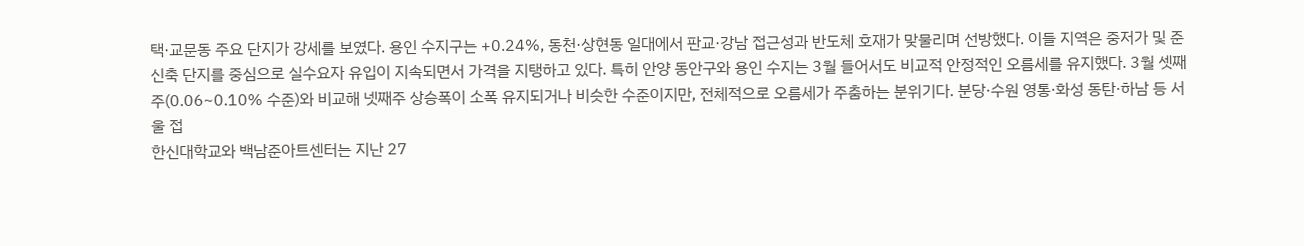택·교문동 주요 단지가 강세를 보였다. 용인 수지구는 +0.24%, 동천·상현동 일대에서 판교·강남 접근성과 반도체 호재가 맞물리며 선방했다. 이들 지역은 중저가 및 준신축 단지를 중심으로 실수요자 유입이 지속되면서 가격을 지탱하고 있다. 특히 안양 동안구와 용인 수지는 3월 들어서도 비교적 안정적인 오름세를 유지했다. 3월 셋째주(0.06~0.10% 수준)와 비교해 넷째주 상승폭이 소폭 유지되거나 비슷한 수준이지만, 전체적으로 오름세가 주춤하는 분위기다. 분당·수원 영통·화성 동탄·하남 등 서울 접
한신대학교와 백남준아트센터는 지난 27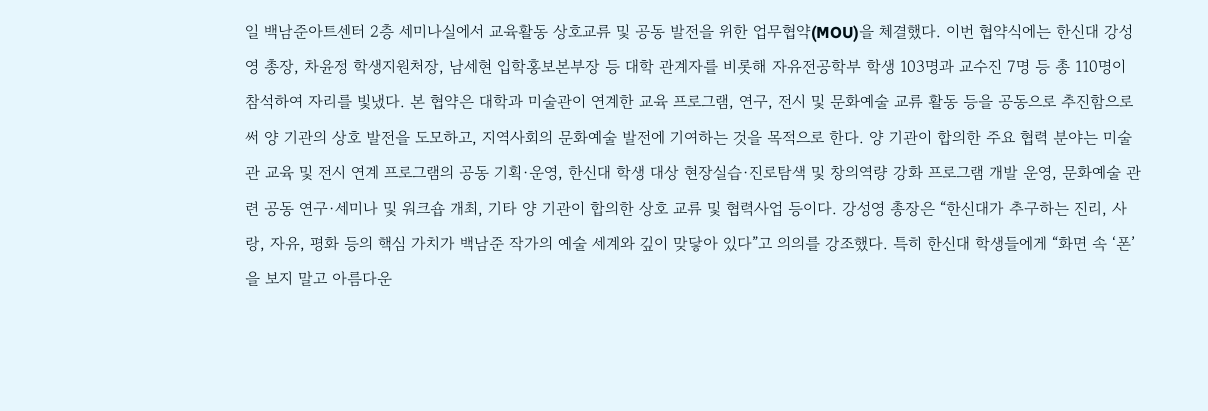일 백남준아트센터 2층 세미나실에서 교육활동 상호교류 및 공동 발전을 위한 업무협약(MOU)을 체결했다. 이번 협약식에는 한신대 강성영 총장, 차윤정 학생지원처장, 남세현 입학홍보본부장 등 대학 관계자를 비롯해 자유전공학부 학생 103명과 교수진 7명 등 총 110명이 참석하여 자리를 빛냈다. 본 협약은 대학과 미술관이 연계한 교육 프로그램, 연구, 전시 및 문화예술 교류 활동 등을 공동으로 추진함으로써 양 기관의 상호 발전을 도모하고, 지역사회의 문화예술 발전에 기여하는 것을 목적으로 한다. 양 기관이 합의한 주요 협력 분야는 미술관 교육 및 전시 연계 프로그램의 공동 기획·운영, 한신대 학생 대상 현장실습·진로탐색 및 창의역량 강화 프로그램 개발 운영, 문화예술 관련 공동 연구·세미나 및 워크숍 개최, 기타 양 기관이 합의한 상호 교류 및 협력사업 등이다. 강성영 총장은 “한신대가 추구하는 진리, 사랑, 자유, 평화 등의 핵심 가치가 백남준 작가의 예술 세계와 깊이 맞닿아 있다”고 의의를 강조했다. 특히 한신대 학생들에게 “화면 속 ‘폰’을 보지 말고 아름다운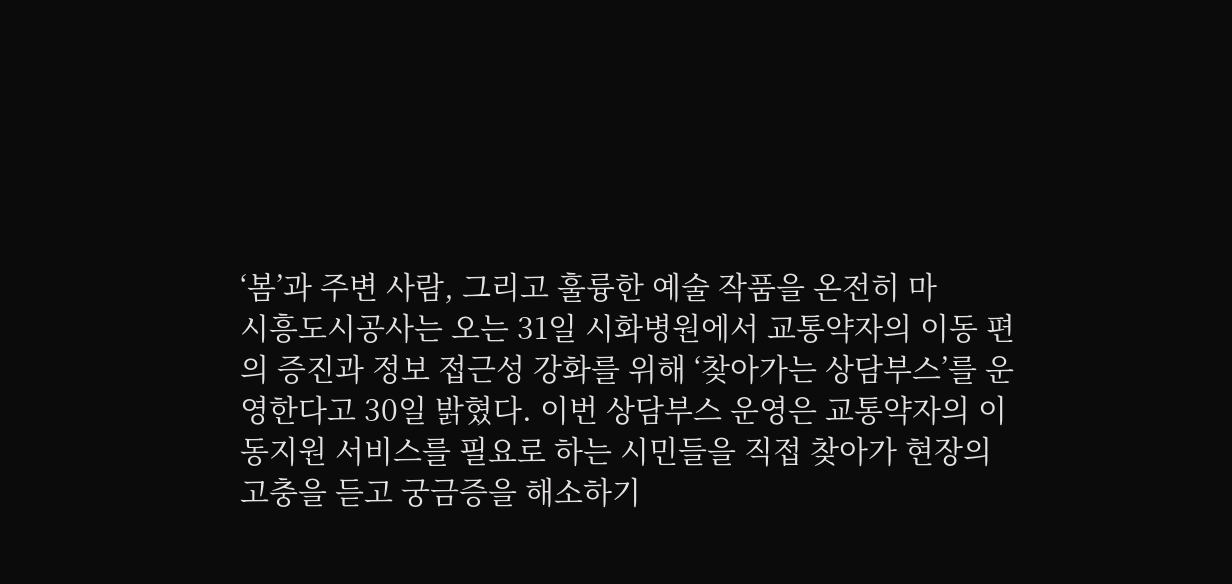‘봄’과 주변 사람, 그리고 훌륭한 예술 작품을 온전히 마
시흥도시공사는 오는 31일 시화병원에서 교통약자의 이동 편의 증진과 정보 접근성 강화를 위해 ‘찾아가는 상담부스’를 운영한다고 30일 밝혔다. 이번 상담부스 운영은 교통약자의 이동지원 서비스를 필요로 하는 시민들을 직접 찾아가 현장의 고충을 듣고 궁금증을 해소하기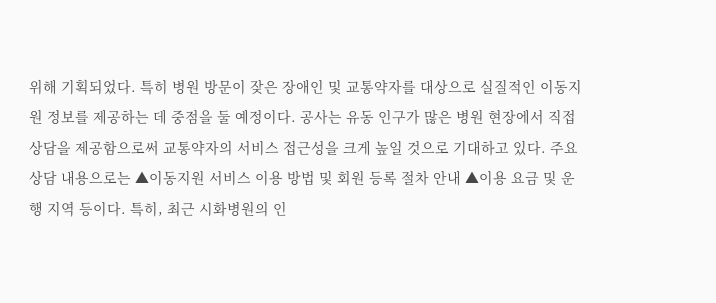위해 기획되었다. 특히 병원 방문이 잦은 장애인 및 교통약자를 대상으로 실질적인 이동지원 정보를 제공하는 데 중점을 둘 예정이다. 공사는 유동 인구가 많은 병원 현장에서 직접 상담을 제공함으로써 교통약자의 서비스 접근성을 크게 높일 것으로 기대하고 있다. 주요 상담 내용으로는 ▲이동지원 서비스 이용 방법 및 회원 등록 절차 안내 ▲이용 요금 및 운행 지역 등이다. 특히, 최근 시화병원의 인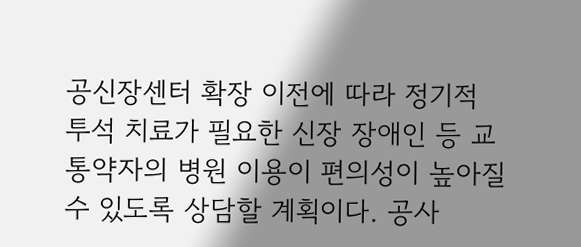공신장센터 확장 이전에 따라 정기적 투석 치료가 필요한 신장 장애인 등 교통약자의 병원 이용이 편의성이 높아질 수 있도록 상담할 계획이다. 공사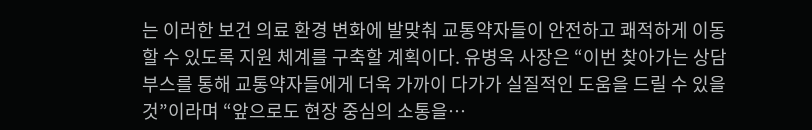는 이러한 보건 의료 환경 변화에 발맞춰 교통약자들이 안전하고 쾌적하게 이동할 수 있도록 지원 체계를 구축할 계획이다. 유병욱 사장은 “이번 찾아가는 상담 부스를 통해 교통약자들에게 더욱 가까이 다가가 실질적인 도움을 드릴 수 있을 것”이라며 “앞으로도 현장 중심의 소통을…